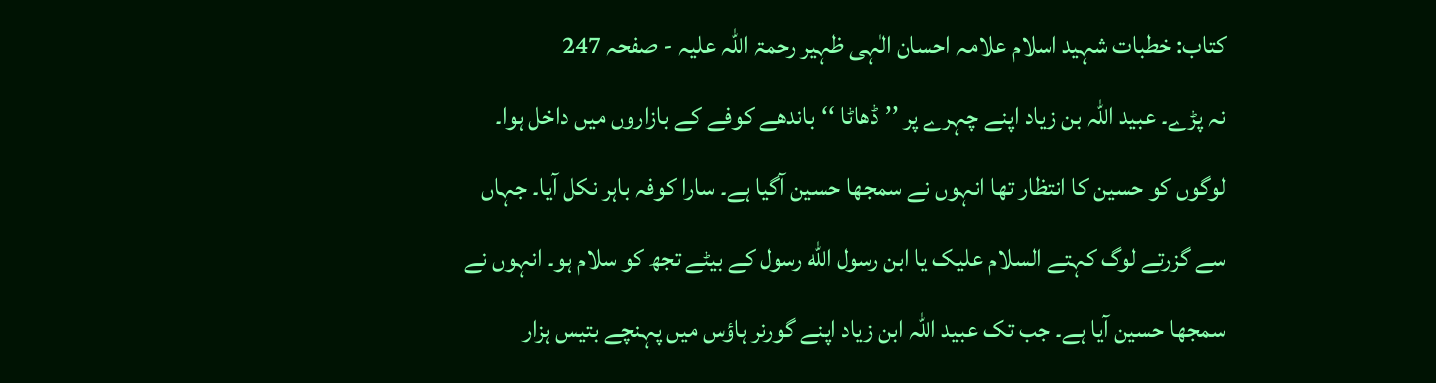کتاب: خطبات شہید اسلام علامہ احسان الٰہی ظہیر رحمۃ اللہ علیہ - صفحہ 247
نہ پڑے۔ عبید اللہ بن زیاد اپنے چہرے پر ’’ڈھاٹا ‘‘باندھے کوفے کے بازاروں میں داخل ہوا۔ لوگوں کو حسین کا انتظار تھا انہوں نے سمجھا حسین آگیا ہے۔ سارا کوفہ باہر نکل آیا۔ جہاں سے گزرتے لوگ کہتے السلام علیک یا ابن رسول اللّٰه رسول کے بیٹے تجھ کو سلام ہو۔ انہوں نے سمجھا حسین آیا ہے۔ جب تک عبید اللہ ابن زیاد اپنے گورنر ہاؤس میں پہنچے بتیس ہزار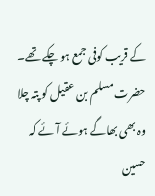کے قریب کوفی جمع ہو چکے تھے۔ حضرت مسلم بن عقیل کو پتہ چلا وہ بھی بھاگے ہوئے آئے کہ حسین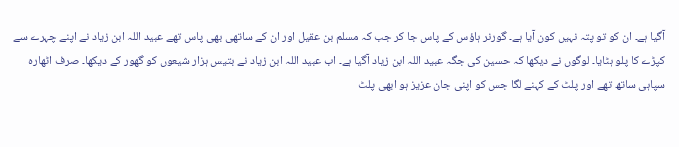آگیا ہے۔ ان کو تو پتہ نہیں کون آیا ہے۔ گورنر ہاؤس کے پاس جا کر جب کہ مسلم بن عقیل اور ان کے ساتھی بھی پاس تھے عبید اللہ ابن زیاد نے اپنے چہرے سے کپڑے کا پلو ہٹایا۔ لوگوں نے دیکھا کہ حسین کی جگہ عبید اللہ ابن زیاد آگیا ہے۔ اب عبید اللہ ابن زیاد نے بتیس ہزار شیعوں کو گھور کے دیکھا۔ صرف اٹھارہ سپاہی ساتھ تھے اور پلٹ کے کہنے لگا جس کو اپنی جان عزیز ہو ابھی پلٹ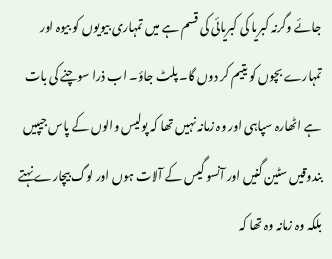جائے وگرنہ کبریا کی کبریائی کی قسم ہے میں تمہاری بیویوں کو بیوہ اور تمہارے بچوں کو یتیم کر دوں گا۔ پلٹ جاؤ۔ اب ذرا سوچنے کی بات ہے اٹھارہ سپاہی اور وہ زمانہ نہیں تھا کہ پولیس والوں کے پاس جیپیں بندوقیں سٹین گنیں اور آنسو گیس کے آلات ہوں اور لوگ بیچارے نہتے بلکہ وہ زمانہ وہ تھا کہ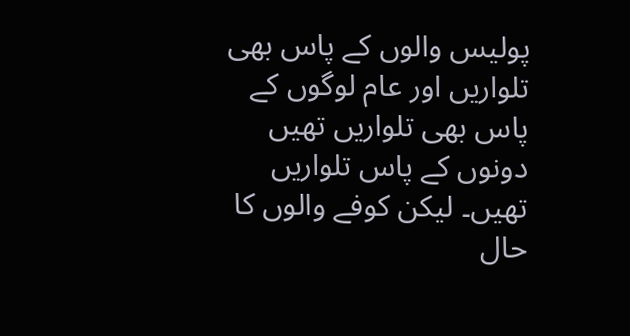پولیس والوں کے پاس بھی تلواریں اور عام لوگوں کے پاس بھی تلواریں تھیں دونوں کے پاس تلواریں تھیں۔ لیکن کوفے والوں کا حال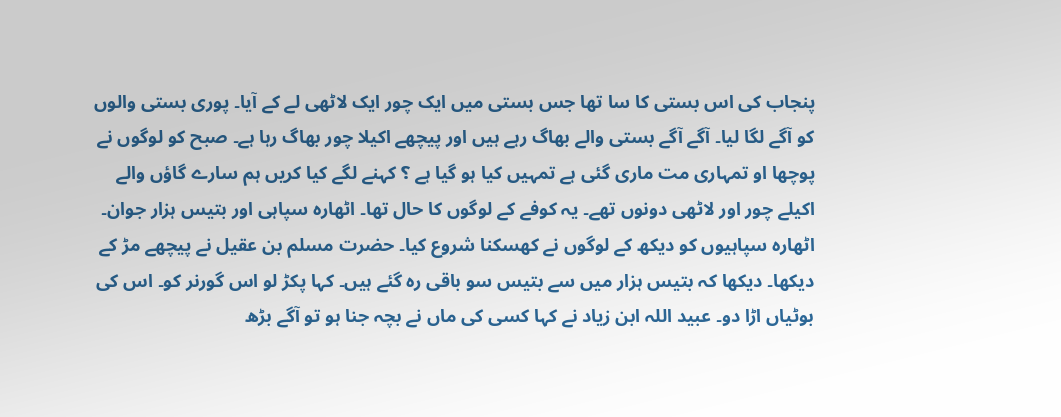پنجاب کی اس بستی کا سا تھا جس بستی میں ایک چور ایک لاٹھی لے کے آیا۔ پوری بستی والوں کو آگے لگا لیا۔ آگے آگے بستی والے بھاگ رہے ہیں اور پیچھے اکیلا چور بھاگ رہا ہے۔ صبح کو لوگوں نے پوچھا او تمہاری مت ماری گئی ہے تمہیں کیا ہو گیا ہے ؟ کہنے لگے کیا کریں ہم سارے گاؤں والے اکیلے چور اور لاٹھی دونوں تھے۔ یہ کوفے کے لوگوں کا حال تھا۔ اٹھارہ سپاہی اور بتیس ہزار جوان۔ اٹھارہ سپاہیوں کو دیکھ کے لوگوں نے کھسکنا شروع کیا۔ حضرت مسلم بن عقیل نے پیچھے مڑ کے دیکھا۔ دیکھا کہ بتیس ہزار میں سے بتیس سو باقی رہ گئے ہیں۔ کہا پکڑ لو اس گورنر کو۔ اس کی بوٹیاں اڑا دو۔ عبید اللہ ابن زیاد نے کہا کسی کی ماں نے بچہ جنا ہو تو آگے بڑھ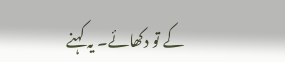کے تو دکھائے۔ یہ کہنے